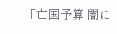「亡国予算 闇に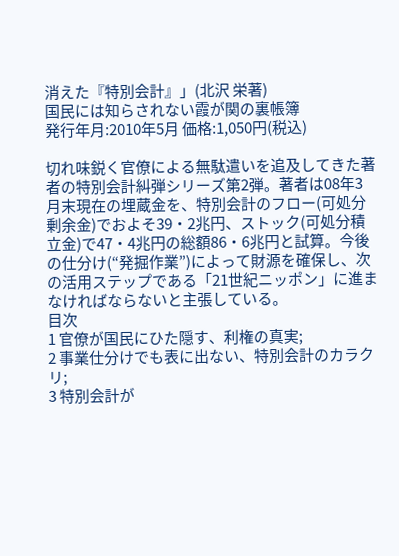消えた『特別会計』」(北沢 栄著)
国民には知らされない霞が関の裏帳簿
発行年月:2010年5月 価格:1,050円(税込)

切れ味鋭く官僚による無駄遣いを追及してきた著者の特別会計糾弾シリーズ第2弾。著者は08年3月末現在の埋蔵金を、特別会計のフロー(可処分剰余金)でおよそ39・2兆円、ストック(可処分積立金)で47・4兆円の総額86・6兆円と試算。今後の仕分け(“発掘作業”)によって財源を確保し、次の活用ステップである「21世紀ニッポン」に進まなければならないと主張している。
目次
1 官僚が国民にひた隠す、利権の真実;
2 事業仕分けでも表に出ない、特別会計のカラクリ;
3 特別会計が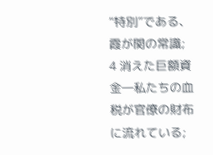“特別”である、霞が関の常識;
4 消えた巨額資金―私たちの血税が官僚の財布に流れている;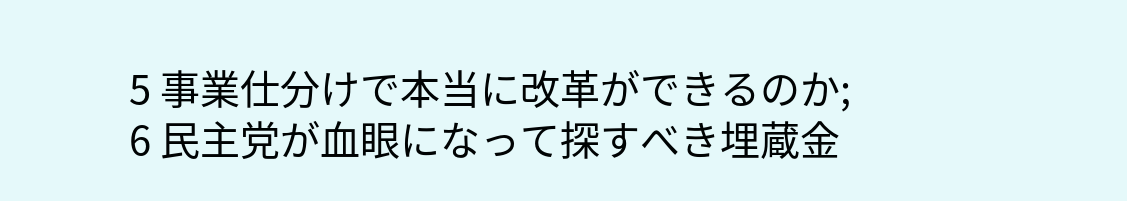5 事業仕分けで本当に改革ができるのか;
6 民主党が血眼になって探すべき埋蔵金